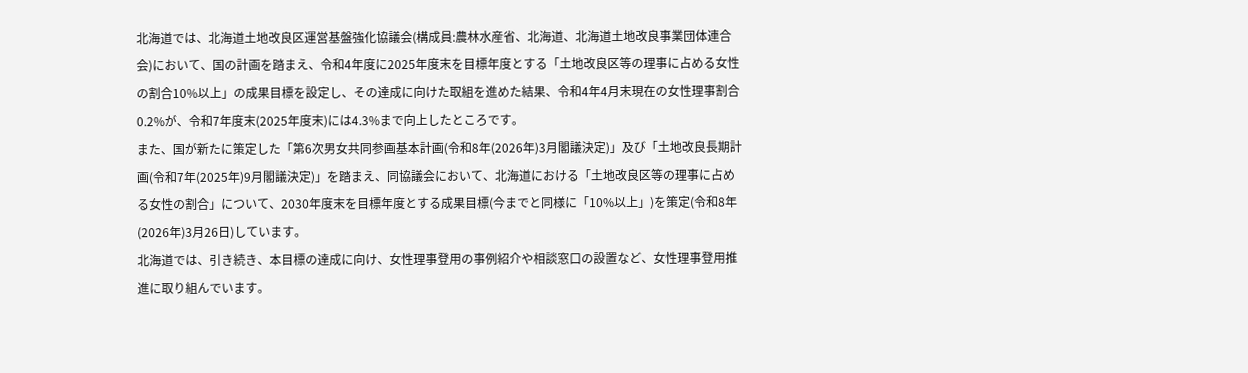北海道では、北海道土地改良区運営基盤強化協議会(構成員:農林水産省、北海道、北海道土地改良事業団体連合会)において、国の計画を踏まえ、令和4年度に2025年度末を目標年度とする「土地改良区等の理事に占める女性の割合10%以上」の成果目標を設定し、その達成に向けた取組を進めた結果、令和4年4月末現在の女性理事割合 0.2%が、令和7年度末(2025年度末)には4.3%まで向上したところです。
また、国が新たに策定した「第6次男女共同参画基本計画(令和8年(2026年)3月閣議決定)」及び「土地改良長期計画(令和7年(2025年)9月閣議決定)」を踏まえ、同協議会において、北海道における「土地改良区等の理事に占める女性の割合」について、2030年度末を目標年度とする成果目標(今までと同様に「10%以上」)を策定(令和8年(2026年)3月26日)しています。
北海道では、引き続き、本目標の達成に向け、女性理事登用の事例紹介や相談窓口の設置など、女性理事登用推進に取り組んでいます。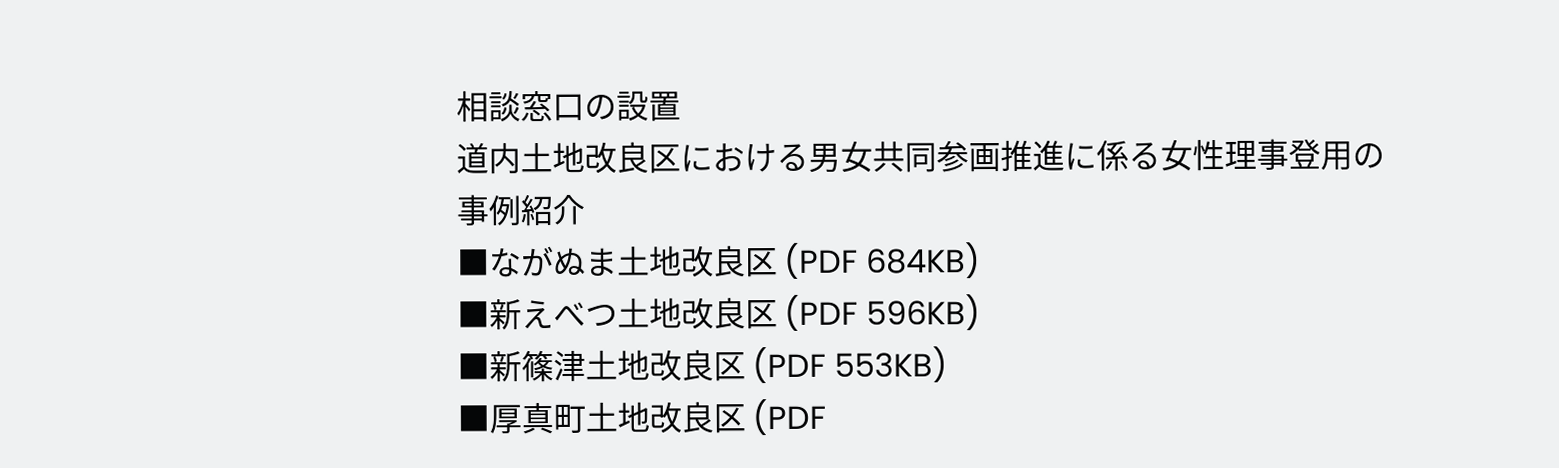相談窓口の設置
道内土地改良区における男女共同参画推進に係る女性理事登用の事例紹介
■ながぬま土地改良区 (PDF 684KB)
■新えべつ土地改良区 (PDF 596KB)
■新篠津土地改良区 (PDF 553KB)
■厚真町土地改良区 (PDF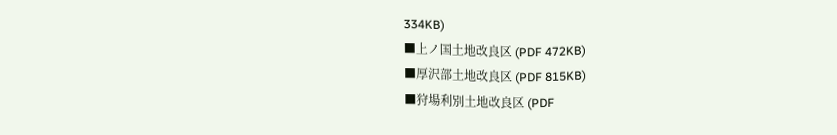334KB)
■上ノ国土地改良区 (PDF 472KB)
■厚沢部土地改良区 (PDF 815KB)
■狩場利別土地改良区 (PDF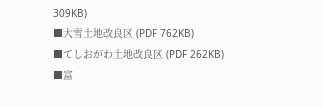309KB)
■大雪土地改良区 (PDF 762KB)
■てしおがわ土地改良区 (PDF 262KB)
■富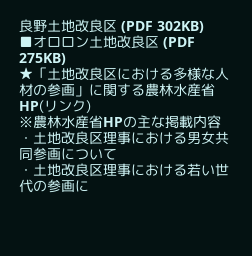良野土地改良区 (PDF 302KB)
■オロロン土地改良区 (PDF 275KB)
★「土地改良区における多様な人材の参画」に関する農林水産省HP(リンク)
※農林水産省HPの主な掲載内容
・土地改良区理事における男女共同参画について
・土地改良区理事における若い世代の参画に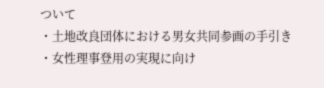ついて
・土地改良団体における男女共同参画の手引き
・女性理事登用の実現に向け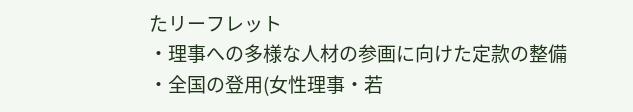たリーフレット
・理事への多様な人材の参画に向けた定款の整備
・全国の登用(女性理事・若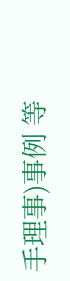手理事)事例 等